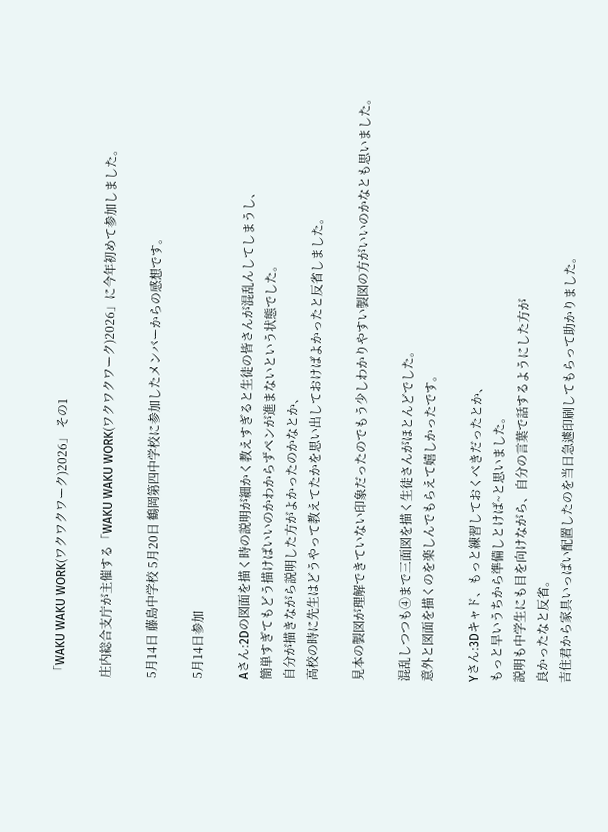「WAKU WAKU WORK(ワクワクワーク)2026」 その1

庄内総合支庁が主催する「WAKU WAKU WORK(ワクワクワーク)2026」に今年初めて参加しました。

5月14日 藤島中学校 5月20日 鶴岡第四中学校に参加したメンバーからの感想です。

5月14日参加

Aさん:2Dの図面を描く時の説明が細かく教えすぎると生徒の皆さんが混乱んしてしまうし、
簡単すぎてもどう描けばいいのかわからずペンが進まないという状態でした。
自分が描きながら説明した方がよかったのかなとか、
高校の時に先生はどうやって教えてたかを思い出しておけばよかったと反省しました。

見本の製図が理解できていない印象だったのでもう少しわかりやすい製図の方がいいのかなとも思いました。

混乱しつつも④まで三面図を描く生徒さんがほとんどでした。
意外と図面を描くのを楽しんでもらえて嬉しかったです。

Yさん:3Dキャド、もっと練習しておくべきだったとか、
もっと早いうちから準備しとけば~と思いました。
説明も中学生にも目を向けながら、自分の言葉で話するようにした方が
良かったなと反省。
吉住君から家具いっぱい配置したのを当日急遽印刷してもらって助かりました。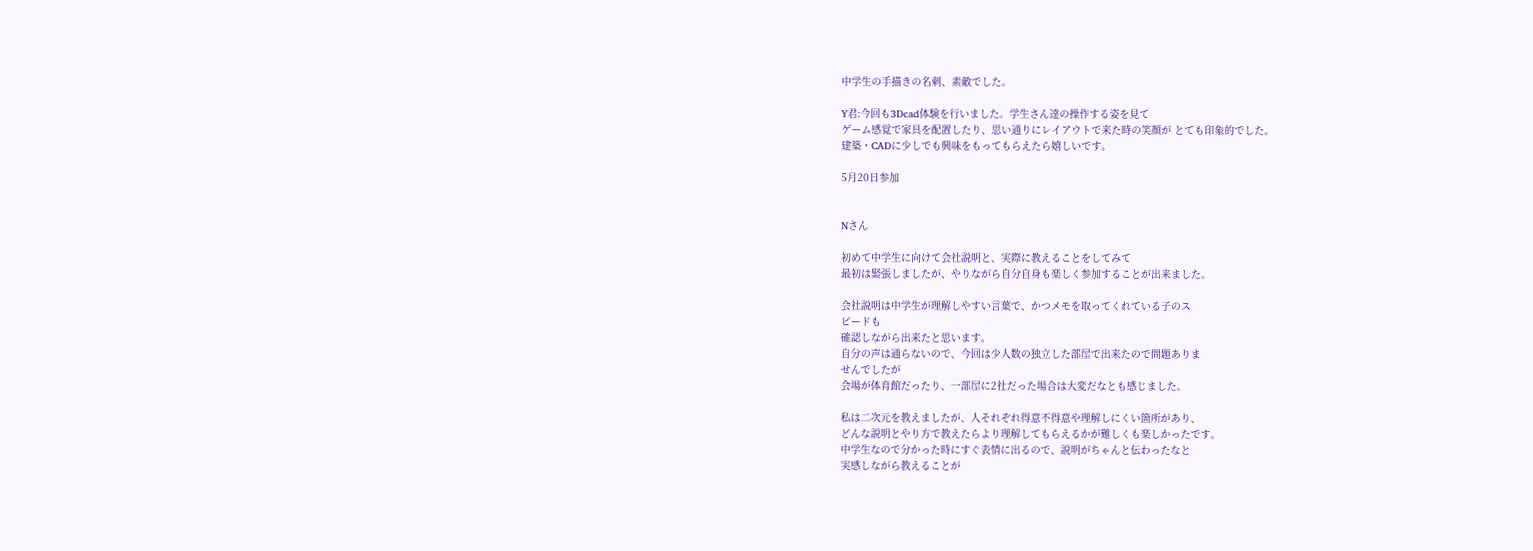中学生の手描きの名刺、素敵でした。

Y君:今回も3Dcad体験を行いました。学生さん達の操作する姿を見て
ゲーム感覚で家具を配置したり、思い通りにレイアウトで来た時の笑顔が とても印象的でした。
建築・CADに少しでも興味をもってもらえたら嬉しいです。

5月20日参加


Nさん

初めて中学生に向けて会社説明と、実際に教えることをしてみて
最初は緊張しましたが、やりながら自分自身も楽しく参加することが出来ました。

会社説明は中学生が理解しやすい言葉で、かつメモを取ってくれている子のス
ピードも
確認しながら出来たと思います。
自分の声は通らないので、今回は少人数の独立した部屋で出来たので問題ありま
せんでしたが
会場が体育館だったり、一部屋に2社だった場合は大変だなとも感じました。

私は二次元を教えましたが、人それぞれ得意不得意や理解しにくい箇所があり、
どんな説明とやり方で教えたらより理解してもらえるかが難しくも楽しかったです。
中学生なので分かった時にすぐ表情に出るので、説明がちゃんと伝わったなと
実感しながら教えることが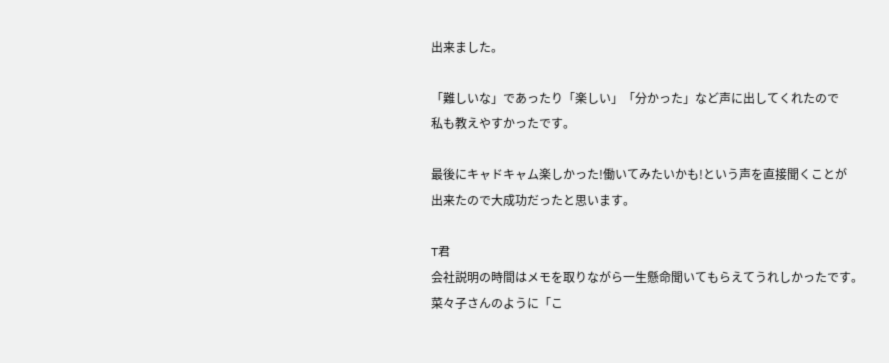出来ました。

「難しいな」であったり「楽しい」「分かった」など声に出してくれたので
私も教えやすかったです。

最後にキャドキャム楽しかった!働いてみたいかも!という声を直接聞くことが
出来たので大成功だったと思います。

T君
会社説明の時間はメモを取りながら一生懸命聞いてもらえてうれしかったです。
菜々子さんのように「こ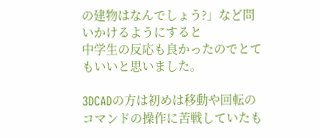の建物はなんでしょう?」など問いかけるようにすると
中学生の反応も良かったのでとてもいいと思いました。

3DCADの方は初めは移動や回転のコマンドの操作に苦戦していたも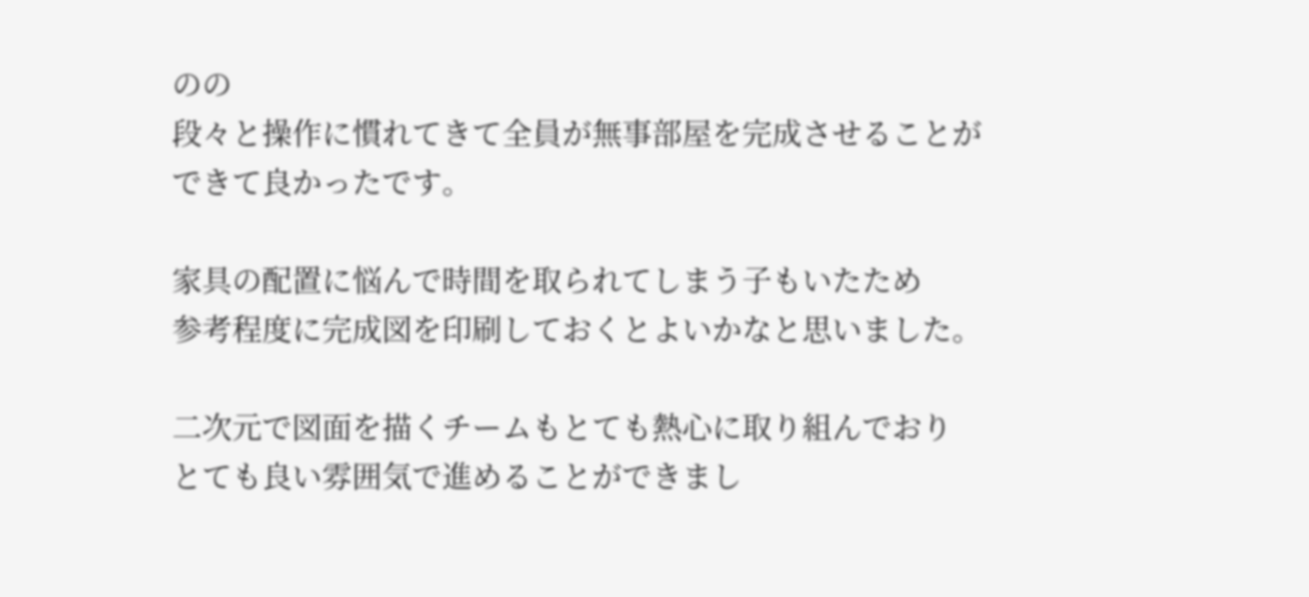のの
段々と操作に慣れてきて全員が無事部屋を完成させることができて良かったです。

家具の配置に悩んで時間を取られてしまう子もいたため
参考程度に完成図を印刷しておくとよいかなと思いました。

二次元で図面を描くチームもとても熱心に取り組んでおり
とても良い雰囲気で進めることができまし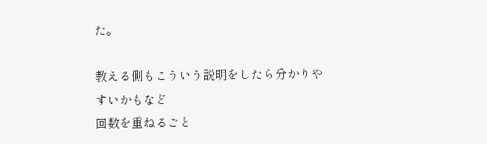た。

教える側もこういう説明をしたら分かりやすいかもなど
回数を重ねるごと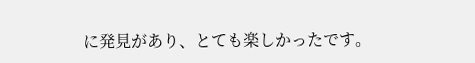に発見があり、とても楽しかったです。